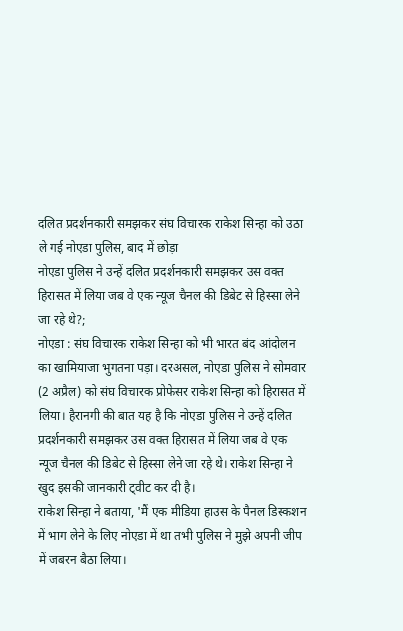दलित प्रदर्शनकारी समझकर संघ विचारक राकेश सिन्हा को उठा ले गई नोएडा पुलिस, बाद में छोड़ा
नोएडा पुलिस ने उन्हें दलित प्रदर्शनकारी समझकर उस वक्त हिरासत में लिया जब वे एक न्यूज चैनल की डिबेट से हिस्सा लेने जा रहे थे?;
नोएडा : संघ विचारक राकेश सिन्हा को भी भारत बंद आंदोलन का खामियाजा भुगतना पड़ा। दरअसल, नोएडा पुलिस ने सोमवार (2 अप्रैल) को संघ विचारक प्रोफेसर राकेश सिन्हा को हिरासत में लिया। हैरानगी की बात यह है कि नोएडा पुलिस ने उन्हें दलित प्रदर्शनकारी समझकर उस वक्त हिरासत में लिया जब वे एक न्यूज चैनल की डिबेट से हिस्सा लेने जा रहे थे। राकेश सिन्हा ने खुद इसकी जानकारी ट्वीट कर दी है।
राकेश सिन्हा ने बताया, 'मैं एक मीडिया हाउस के पैनल डिस्कशन में भाग लेने के लिए नोएडा में था तभी पुलिस ने मुझे अपनी जीप में जबरन बैठा लिया।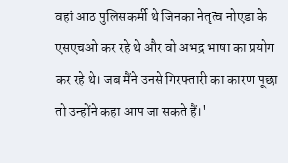वहां आठ पुलिसकर्मी थे जिनका नेतृत्व नोएडा के एसएचओ कर रहे थे और वो अभद्र भाषा का प्रयोग कर रहे थे। जब मैंने उनसे गिरफ्तारी का कारण पूछा तो उन्होंने कहा आप जा सकते हैं।'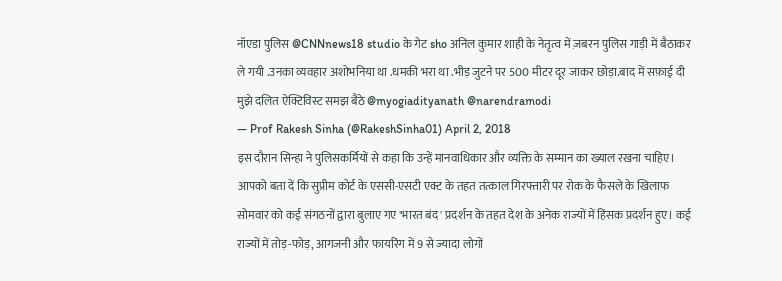नॉएडा पुलिस @CNNnews18 studio के गेट sho अनिल कुमार शाही के नेतृत्व में ज़बरन पुलिस गाड़ी में बैठाकर ले गयी .उनका व्यवहार अशोभनिया था .धमकी भरा था .भीड़ जुटने पर 500 मीटर दूर जाकर छोड़ा.बाद में सफ़ाई दी मुझे दलित ऐक्टिविस्ट समझ बैठे @myogiadityanath @narendramodi
— Prof Rakesh Sinha (@RakeshSinha01) April 2, 2018
इस दौरान सिन्हा ने पुलिसकर्मियों से कहा कि उन्हें मानवाधिकार और व्यक्ति के सम्मान का ख्याल रखना चाहिए। आपको बता दें कि सुप्रीम कोर्ट के एससी-एसटी एक्ट के तहत तत्काल गिरफ्तारी पर रोक के फैसले के खिलाफ सोमवार को कई संगठनों द्वारा बुलाए गए 'भारत बंद' प्रदर्शन के तहत देश के अनेक राज्यों में हिंसक प्रदर्शन हुए। कई राज्यों में तोड़-फोड़, आगजनी और फायरिंग में 9 से ज्यादा लोगों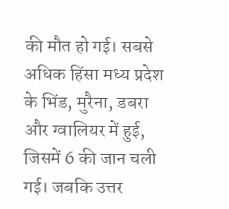की मौत हो गई। सबसे अधिक हिंसा मध्य प्रदेश के भिंड, मुरैना, डबरा और ग्वालियर में हुई, जिसमें 6 की जान चली गई। जबकि उत्तर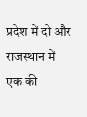प्रदेश में दो और राजस्थान में एक की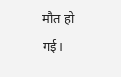मौत हो गई।